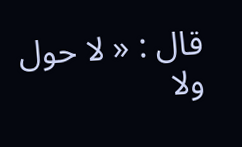قال : « لا حول ولا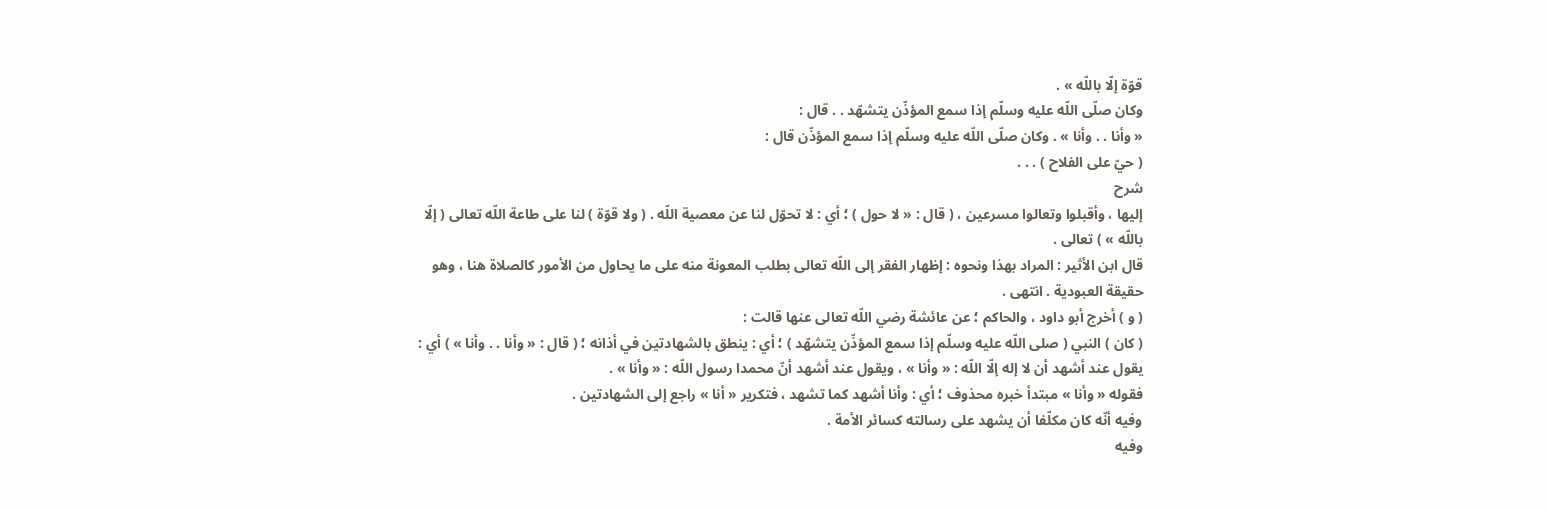قوّة إلّا باللّه » .
وكان صلّى اللّه عليه وسلّم إذا سمع المؤذّن يتشهّد . . قال :
« وأنا . . وأنا » . وكان صلّى اللّه عليه وسلّم إذا سمع المؤذّن قال :
( حيّ على الفلاح ) . . .
شرح
إليها ، وأقبلوا وتعالوا مسرعين ، ( قال : « لا حول ) ؛ أي : لا تحوّل لنا عن معصية اللّه . ( ولا قوّة ) لنا على طاعة اللّه تعالى ( إلّا باللّه » ) تعالى .
قال ابن الأثير : المراد بهذا ونحوه : إظهار الفقر إلى اللّه تعالى بطلب المعونة منه على ما يحاول من الأمور كالصلاة هنا ، وهو حقيقة العبودية . انتهى .
( و ) أخرج أبو داود ، والحاكم ؛ عن عائشة رضي اللّه تعالى عنها قالت :
( كان ) النبي ( صلى اللّه عليه وسلّم إذا سمع المؤذّن يتشهّد ) ؛ أي : ينطق بالشهادتين في أذانه ؛ ( قال : « وأنا . . وأنا » ) أي : يقول عند أشهد أن لا إله إلّا اللّه : « وأنا » ، ويقول عند أشهد أنّ محمدا رسول اللّه : « وأنا » .
فقوله « وأنا » مبتدأ خبره محذوف ؛ أي : وأنا أشهد كما تشهد ، فتكرير « أنا » راجع إلى الشهادتين .
وفيه أنّه كان مكلّفا أن يشهد على رسالته كسائر الأمة .
وفيه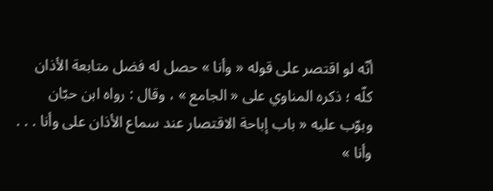أنّه لو اقتصر على قوله « وأنا » حصل له فضل متابعة الأذان كلّه ؛ ذكره المناوي على « الجامع » ، وقال : رواه ابن حبّان وبوّب عليه « باب إباحة الاقتصار عند سماع الأذان على وأنا . . . وأنا »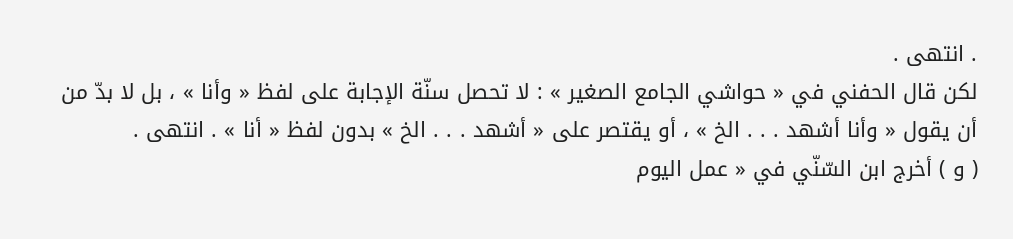. انتهى .
لكن قال الحفني في « حواشي الجامع الصغير » : لا تحصل سنّة الإجابة على لفظ « وأنا » ، بل لا بدّ من أن يقول « وأنا أشهد . . . الخ » ، أو يقتصر على « أشهد . . . الخ » بدون لفظ « أنا » . انتهى .
( و ) أخرج ابن السّنّي في « عمل اليوم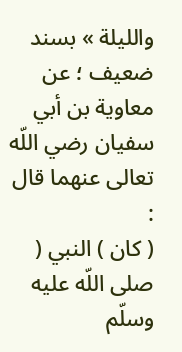والليلة » بسند ضعيف ؛ عن معاوية بن أبي سفيان رضي اللّه تعالى عنهما قال :
( كان ) النبي ( صلى اللّه عليه وسلّم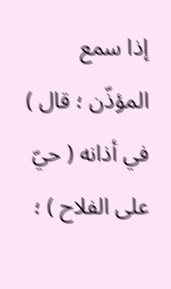إذا سمع المؤذّن ؛ قال ) في أذانه ( حيّ على الفلاح ) ؛